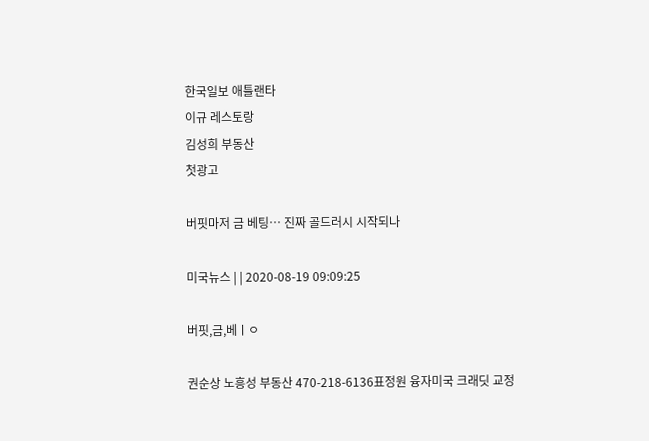한국일보 애틀랜타
이규 레스토랑
김성희 부동산
첫광고

버핏마저 금 베팅… 진짜 골드러시 시작되나

미국뉴스 | | 2020-08-19 09:09:25

버핏,금,베ㅣㅇ

권순상 노흥성 부동산 470-218-6136표정원 융자미국 크래딧 교정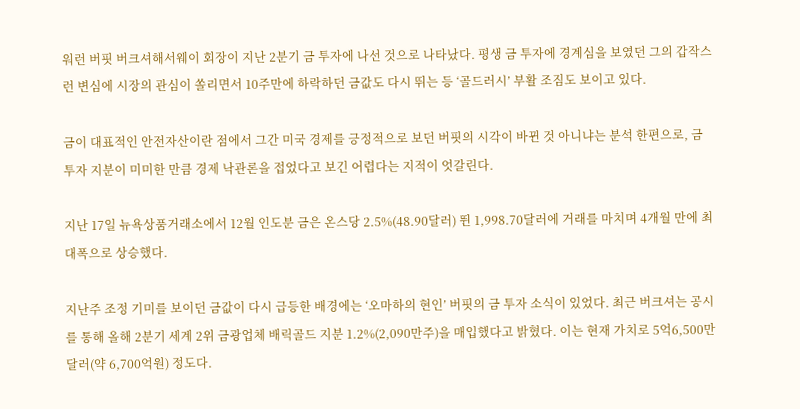워런 버핏 버크셔해서웨이 회장이 지난 2분기 금 투자에 나선 것으로 나타났다. 평생 금 투자에 경계심을 보였던 그의 갑작스런 변심에 시장의 관심이 쏠리면서 10주만에 하락하던 금값도 다시 뛰는 등 ‘골드러시’ 부활 조짐도 보이고 있다.

금이 대표적인 안전자산이란 점에서 그간 미국 경제를 긍정적으로 보던 버핏의 시각이 바뀐 것 아니냐는 분석 한편으로, 금 투자 지분이 미미한 만큼 경제 낙관론을 접었다고 보긴 어렵다는 지적이 엇갈린다.

지난 17일 뉴욕상품거래소에서 12월 인도분 금은 온스당 2.5%(48.90달러) 뛴 1,998.70달러에 거래를 마치며 4개월 만에 최대폭으로 상승했다.

지난주 조정 기미를 보이던 금값이 다시 급등한 배경에는 ‘오마하의 현인’ 버핏의 금 투자 소식이 있었다. 최근 버크셔는 공시를 통해 올해 2분기 세계 2위 금광업체 배릭골드 지분 1.2%(2,090만주)을 매입했다고 밝혔다. 이는 현재 가치로 5억6,500만달러(약 6,700억원) 정도다.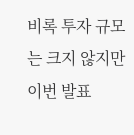비록 투자 규모는 크지 않지만 이번 발표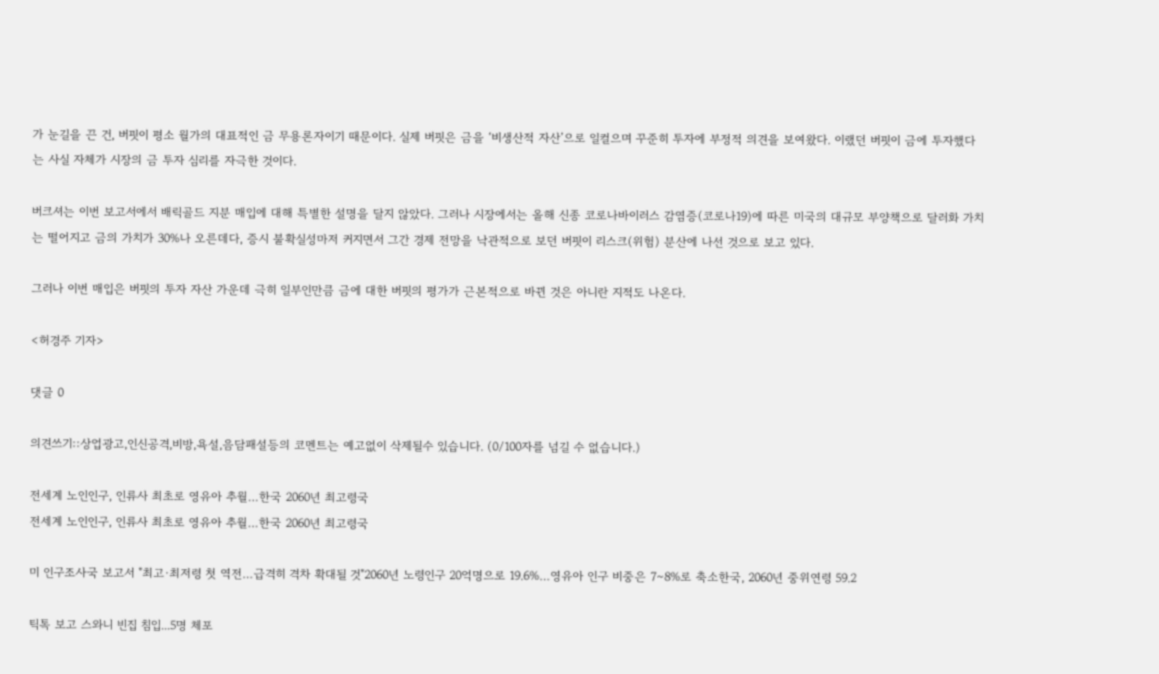가 눈길을 끈 건, 버핏이 평소 월가의 대표적인 금 무용론자이기 때문이다. 실제 버핏은 금을 ‘비생산적 자산’으로 일컬으며 꾸준히 투자에 부정적 의견을 보여왔다. 이랬던 버핏이 금에 투자했다는 사실 자체가 시장의 금 투자 심리를 자극한 것이다.

버크셔는 이번 보고서에서 배릭골드 지분 매입에 대해 특별한 설명을 달지 않았다. 그러나 시장에서는 올해 신종 코로나바이러스 감염증(코로나19)에 따른 미국의 대규모 부양책으로 달러화 가치는 떨어지고 금의 가치가 30%나 오른데다, 증시 불확실성마저 커지면서 그간 경제 전망을 낙관적으로 보던 버핏이 리스크(위험) 분산에 나선 것으로 보고 있다.

그러나 이번 매입은 버핏의 투자 자산 가운데 극히 일부인만큼 금에 대한 버핏의 평가가 근본적으로 바뀐 것은 아니란 지적도 나온다.

<허경주 기자>

댓글 0

의견쓰기::상업광고,인신공격,비방,욕설,음담패설등의 코멘트는 예고없이 삭제될수 있습니다. (0/100자를 넘길 수 없습니다.)

전세계 노인인구, 인류사 최초로 영유아 추월…한국 2060년 최고령국
전세계 노인인구, 인류사 최초로 영유아 추월…한국 2060년 최고령국

미 인구조사국 보고서 "최고·최저령 첫 역전…급격히 격차 확대될 것"2060년 노령인구 20억명으로 19.6%…영유아 인구 비중은 7∼8%로 축소한국, 2060년 중위연령 59.2

틱톡 보고 스와니 빈집 침입...5명 체포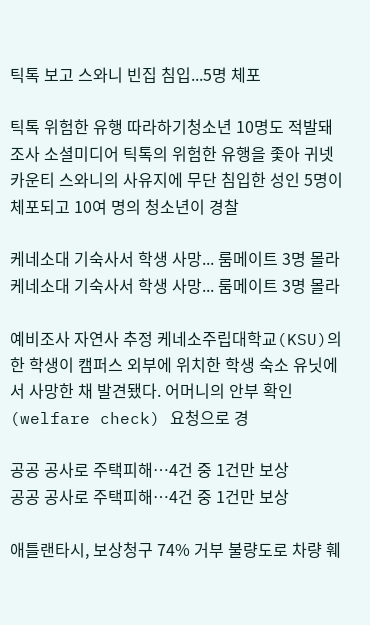틱톡 보고 스와니 빈집 침입...5명 체포

틱톡 위험한 유행 따라하기청소년 10명도 적발돼 조사 소셜미디어 틱톡의 위험한 유행을 좇아 귀넷카운티 스와니의 사유지에 무단 침입한 성인 5명이 체포되고 10여 명의 청소년이 경찰

케네소대 기숙사서 학생 사망... 룸메이트 3명 몰라
케네소대 기숙사서 학생 사망... 룸메이트 3명 몰라

예비조사 자연사 추정 케네소주립대학교(KSU)의 한 학생이 캠퍼스 외부에 위치한 학생 숙소 유닛에서 사망한 채 발견됐다. 어머니의 안부 확인(welfare check) 요청으로 경

공공 공사로 주택피해…4건 중 1건만 보상
공공 공사로 주택피해…4건 중 1건만 보상

애틀랜타시, 보상청구 74% 거부 불량도로 차량 훼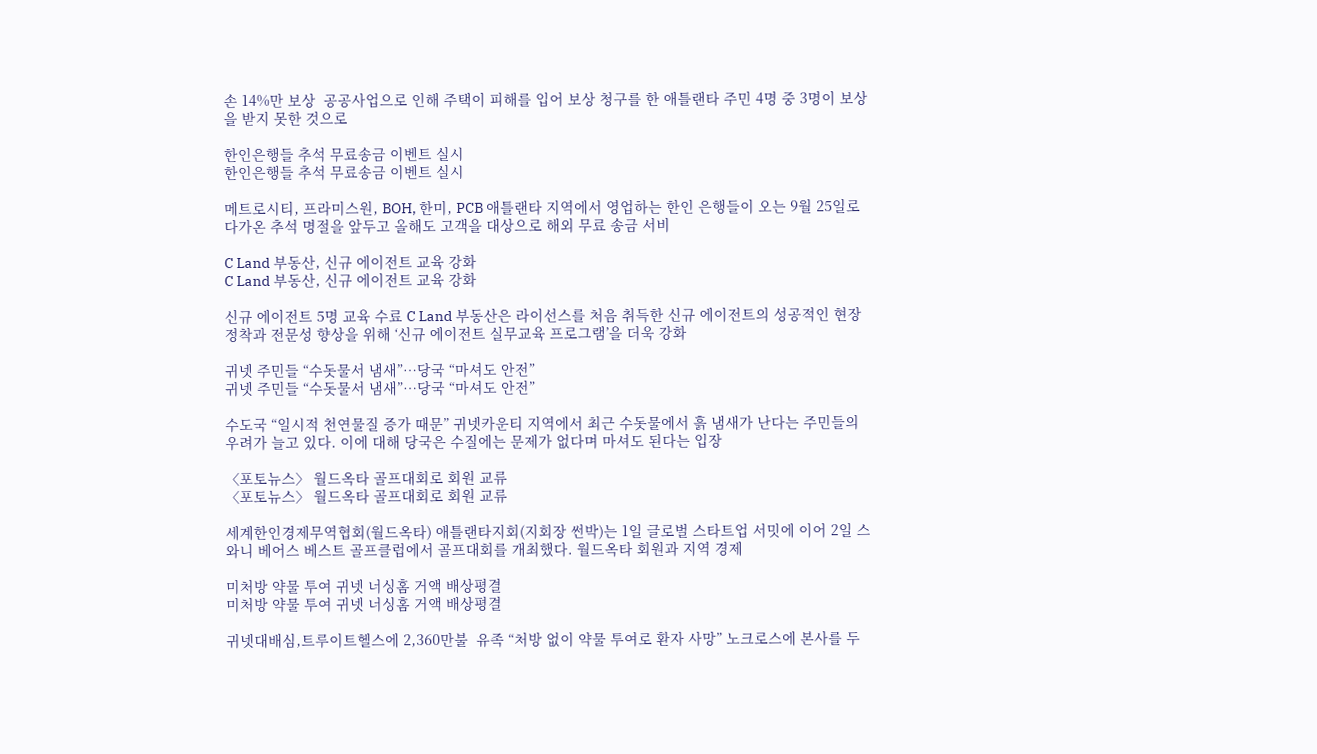손 14%만 보상  공공사업으로 인해 주택이 피해를 입어 보상 청구를 한 애틀랜타 주민 4명 중 3명이 보상을 받지 못한 것으로

한인은행들 추석 무료송금 이벤트 실시
한인은행들 추석 무료송금 이벤트 실시

메트로시티, 프라미스원, BOH, 한미, PCB 애틀랜타 지역에서 영업하는 한인 은행들이 오는 9월 25일로 다가온 추석 명절을 앞두고 올해도 고객을 대상으로 해외 무료 송금 서비

C Land 부동산, 신규 에이전트 교육 강화
C Land 부동산, 신규 에이전트 교육 강화

신규 에이전트 5명 교육 수료 C Land 부동산은 라이선스를 처음 취득한 신규 에이전트의 성공적인 현장 정착과 전문성 향상을 위해 ‘신규 에이전트 실무교육 프로그램’을 더욱 강화

귀넷 주민들 “수돗물서 냄새”…당국 “마셔도 안전”
귀넷 주민들 “수돗물서 냄새”…당국 “마셔도 안전”

수도국 “일시적 천연물질 증가 때문” 귀넷카운티 지역에서 최근 수돗물에서 흙 냄새가 난다는 주민들의 우려가 늘고 있다. 이에 대해 당국은 수질에는 문제가 없다며 마셔도 된다는 입장

〈포토뉴스〉 월드옥타 골프대회로 회원 교류
〈포토뉴스〉 월드옥타 골프대회로 회원 교류

세계한인경제무역협회(월드옥타) 애틀랜타지회(지회장 썬박)는 1일 글로벌 스타트업 서밋에 이어 2일 스와니 베어스 베스트 골프클럽에서 골프대회를 개최했다. 월드옥타 회원과 지역 경제

미처방 약물 투여 귀넷 너싱홈 거액 배상평결
미처방 약물 투여 귀넷 너싱홈 거액 배상평결

귀넷대배심,트루이트헬스에 2,360만불  유족 “처방 없이 약물 투여로 환자 사망” 노크로스에 본사를 두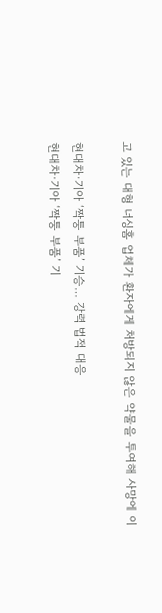고 있는 대형 너싱홈 업체가 환자에게 처방되지 않은 약물을 투여해 사망에 이

현대차·기아 ‘짝퉁 부품’ 기승… 강력 법적 대응
현대차·기아 ‘짝퉁 부품’ 기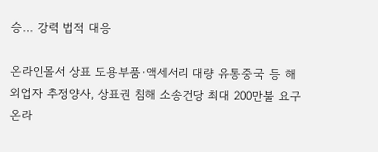승… 강력 법적 대응

온라인몰서 상표 도용부품·액세서리 대량 유통중국 등 해외업자 추정양사, 상표권 침해 소송건당 최대 200만불 요구 온라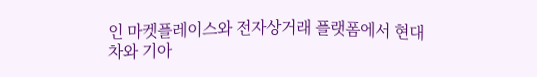인 마켓플레이스와 전자상거래 플랫폼에서 현대차와 기아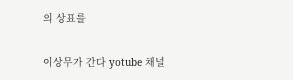의 상표를

이상무가 간다 yotube 채널